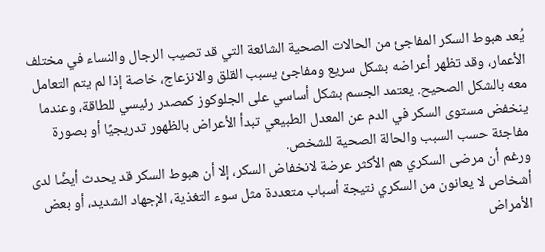يُعد هبوط السكر المفاجئ من الحالات الصحية الشائعة التي قد تصيب الرجال والنساء في مختلف الأعمار، وقد تظهر أعراضه بشكل سريع ومفاجئ يسبب القلق والانزعاج، خاصة إذا لم يتم التعامل معه بالشكل الصحيح. يعتمد الجسم بشكل أساسي على الجلوكوز كمصدر رئيسي للطاقة، وعندما ينخفض مستوى السكر في الدم عن المعدل الطبيعي تبدأ الأعراض بالظهور تدريجيًا أو بصورة مفاجئة حسب السبب والحالة الصحية للشخص.
ورغم أن مرضى السكري هم الأكثر عرضة لانخفاض السكر، إلا أن هبوط السكر قد يحدث أيضًا لدى أشخاص لا يعانون من السكري نتيجة أسباب متعددة مثل سوء التغذية، الإجهاد الشديد، أو بعض الأمراض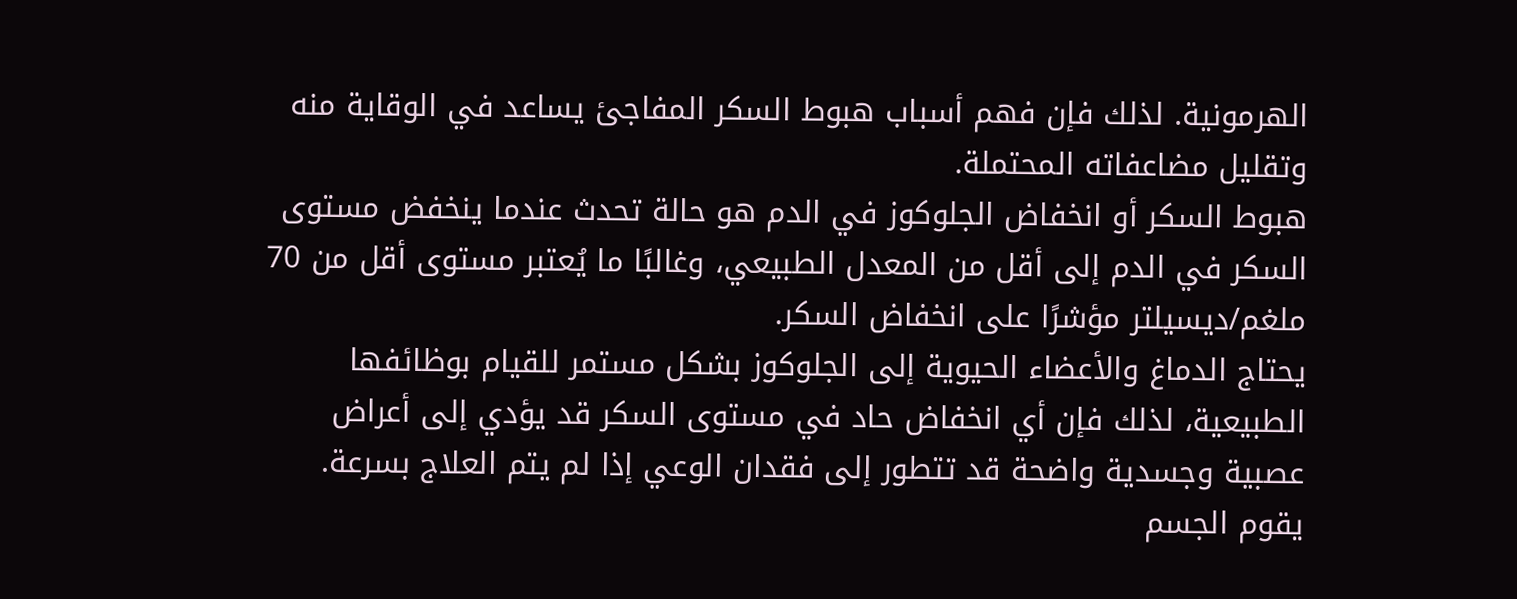الهرمونية. لذلك فإن فهم أسباب هبوط السكر المفاجئ يساعد في الوقاية منه وتقليل مضاعفاته المحتملة.
هبوط السكر أو انخفاض الجلوكوز في الدم هو حالة تحدث عندما ينخفض مستوى السكر في الدم إلى أقل من المعدل الطبيعي، وغالبًا ما يُعتبر مستوى أقل من 70 ملغم/ديسيلتر مؤشرًا على انخفاض السكر.
يحتاج الدماغ والأعضاء الحيوية إلى الجلوكوز بشكل مستمر للقيام بوظائفها الطبيعية، لذلك فإن أي انخفاض حاد في مستوى السكر قد يؤدي إلى أعراض عصبية وجسدية واضحة قد تتطور إلى فقدان الوعي إذا لم يتم العلاج بسرعة.
يقوم الجسم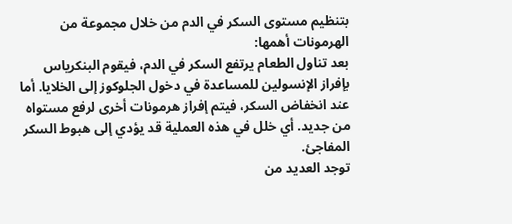بتنظيم مستوى السكر في الدم من خلال مجموعة من الهرمونات أهمها:
بعد تناول الطعام يرتفع السكر في الدم، فيقوم البنكرياس بإفراز الإنسولين للمساعدة في دخول الجلوكوز إلى الخلايا. أما عند انخفاض السكر، فيتم إفراز هرمونات أخرى لرفع مستواه من جديد. أي خلل في هذه العملية قد يؤدي إلى هبوط السكر المفاجئ.
توجد العديد من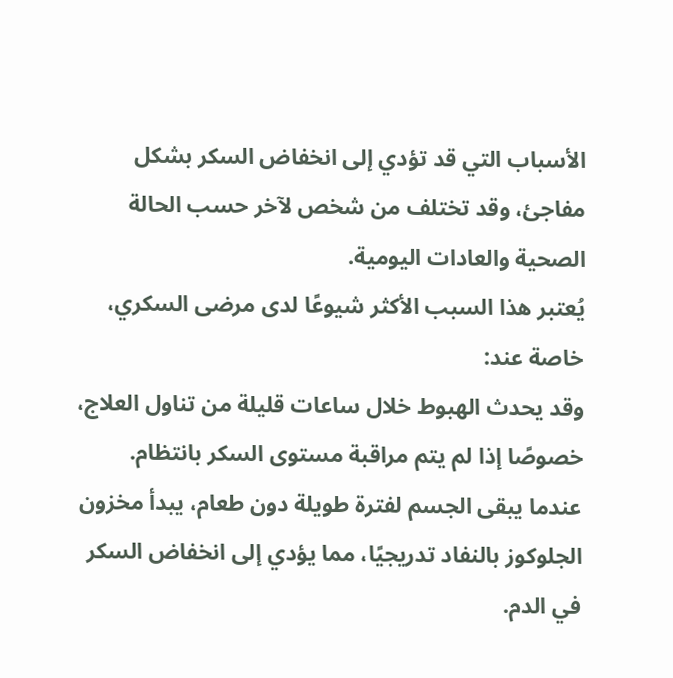الأسباب التي قد تؤدي إلى انخفاض السكر بشكل مفاجئ، وقد تختلف من شخص لآخر حسب الحالة الصحية والعادات اليومية.
يُعتبر هذا السبب الأكثر شيوعًا لدى مرضى السكري، خاصة عند:
وقد يحدث الهبوط خلال ساعات قليلة من تناول العلاج، خصوصًا إذا لم يتم مراقبة مستوى السكر بانتظام.
عندما يبقى الجسم لفترة طويلة دون طعام، يبدأ مخزون الجلوكوز بالنفاد تدريجيًا، مما يؤدي إلى انخفاض السكر في الدم.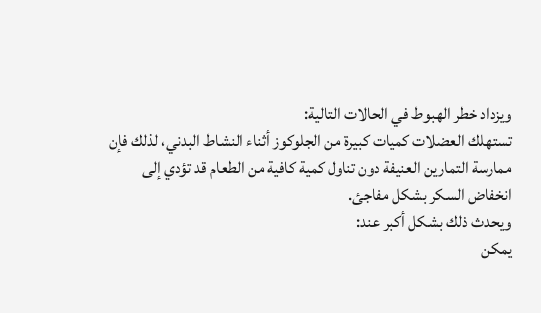ويزداد خطر الهبوط في الحالات التالية:
تستهلك العضلات كميات كبيرة من الجلوكوز أثناء النشاط البدني، لذلك فإن ممارسة التمارين العنيفة دون تناول كمية كافية من الطعام قد تؤدي إلى انخفاض السكر بشكل مفاجئ.
ويحدث ذلك بشكل أكبر عند:
يمكن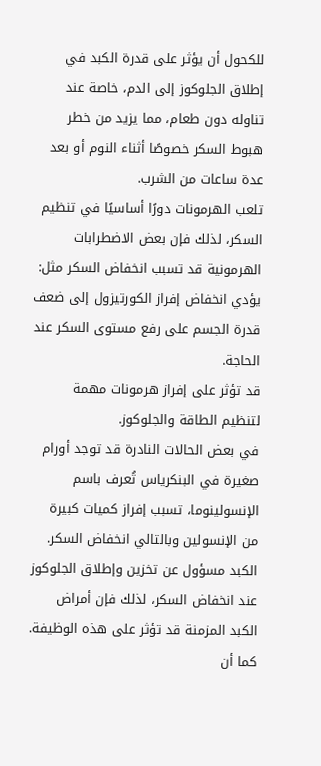للكحول أن يؤثر على قدرة الكبد في إطلاق الجلوكوز إلى الدم، خاصة عند تناوله دون طعام، مما يزيد من خطر هبوط السكر خصوصًا أثناء النوم أو بعد عدة ساعات من الشرب.
تلعب الهرمونات دورًا أساسيًا في تنظيم السكر، لذلك فإن بعض الاضطرابات الهرمونية قد تسبب انخفاض السكر مثل:
يؤدي انخفاض إفراز الكورتيزول إلى ضعف قدرة الجسم على رفع مستوى السكر عند الحاجة.
قد تؤثر على إفراز هرمونات مهمة لتنظيم الطاقة والجلوكوز.
في بعض الحالات النادرة قد توجد أورام صغيرة في البنكرياس تُعرف باسم الإنسولينوما، تسبب إفراز كميات كبيرة من الإنسولين وبالتالي انخفاض السكر.
الكبد مسؤول عن تخزين وإطلاق الجلوكوز عند انخفاض السكر، لذلك فإن أمراض الكبد المزمنة قد تؤثر على هذه الوظيفة.
كما أن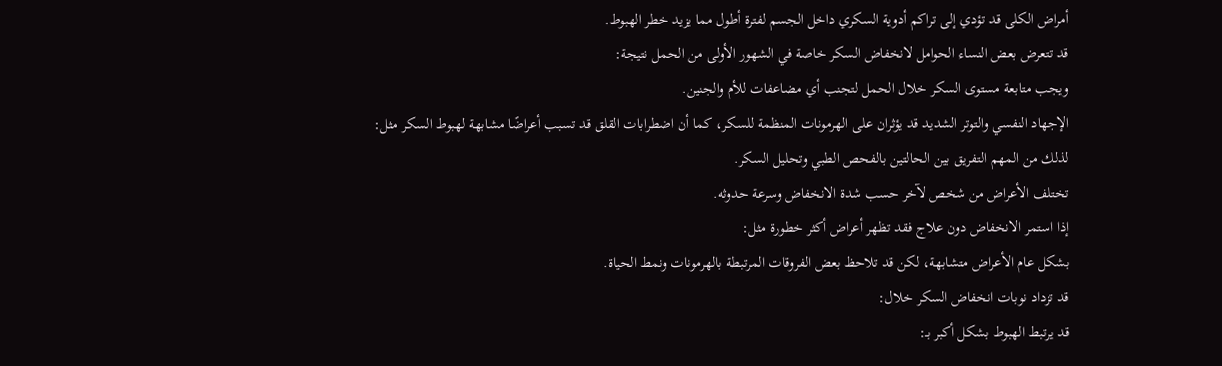أمراض الكلى قد تؤدي إلى تراكم أدوية السكري داخل الجسم لفترة أطول مما يزيد خطر الهبوط.
قد تتعرض بعض النساء الحوامل لانخفاض السكر خاصة في الشهور الأولى من الحمل نتيجة:
ويجب متابعة مستوى السكر خلال الحمل لتجنب أي مضاعفات للأم والجنين.
الإجهاد النفسي والتوتر الشديد قد يؤثران على الهرمونات المنظمة للسكر، كما أن اضطرابات القلق قد تسبب أعراضًا مشابهة لهبوط السكر مثل:
لذلك من المهم التفريق بين الحالتين بالفحص الطبي وتحليل السكر.
تختلف الأعراض من شخص لآخر حسب شدة الانخفاض وسرعة حدوثه.
إذا استمر الانخفاض دون علاج فقد تظهر أعراض أكثر خطورة مثل:
بشكل عام الأعراض متشابهة، لكن قد تلاحظ بعض الفروقات المرتبطة بالهرمونات ونمط الحياة.
قد تزداد نوبات انخفاض السكر خلال:
قد يرتبط الهبوط بشكل أكبر بـ: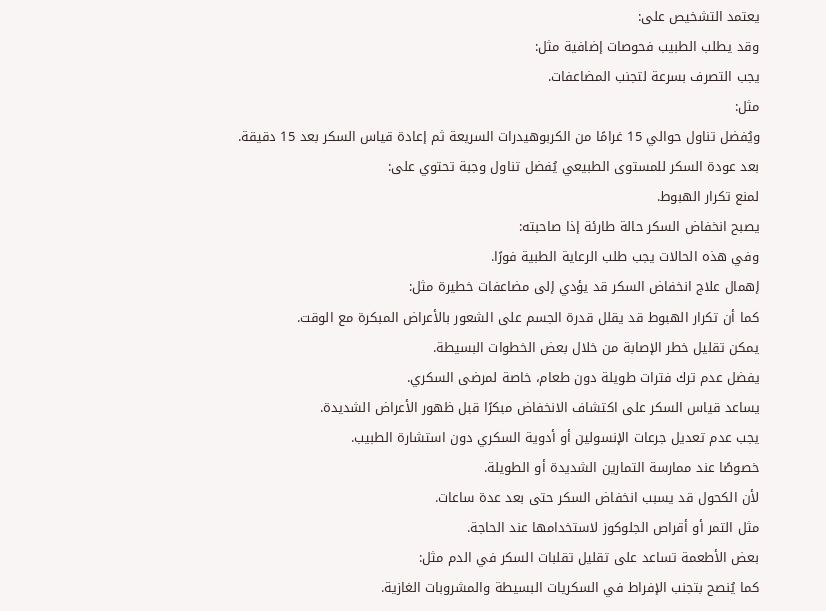يعتمد التشخيص على:
وقد يطلب الطبيب فحوصات إضافية مثل:
يجب التصرف بسرعة لتجنب المضاعفات.
مثل:
ويُفضل تناول حوالي 15 غرامًا من الكربوهيدرات السريعة ثم إعادة قياس السكر بعد 15 دقيقة.
بعد عودة السكر للمستوى الطبيعي يُفضل تناول وجبة تحتوي على:
لمنع تكرار الهبوط.
يصبح انخفاض السكر حالة طارئة إذا صاحبته:
وفي هذه الحالات يجب طلب الرعاية الطبية فورًا.
إهمال علاج انخفاض السكر قد يؤدي إلى مضاعفات خطيرة مثل:
كما أن تكرار الهبوط قد يقلل قدرة الجسم على الشعور بالأعراض المبكرة مع الوقت.
يمكن تقليل خطر الإصابة من خلال بعض الخطوات البسيطة.
يفضل عدم ترك فترات طويلة دون طعام، خاصة لمرضى السكري.
يساعد قياس السكر على اكتشاف الانخفاض مبكرًا قبل ظهور الأعراض الشديدة.
يجب عدم تعديل جرعات الإنسولين أو أدوية السكري دون استشارة الطبيب.
خصوصًا عند ممارسة التمارين الشديدة أو الطويلة.
لأن الكحول قد يسبب انخفاض السكر حتى بعد عدة ساعات.
مثل التمر أو أقراص الجلوكوز لاستخدامها عند الحاجة.
بعض الأطعمة تساعد على تقليل تقلبات السكر في الدم مثل:
كما يُنصح بتجنب الإفراط في السكريات البسيطة والمشروبات الغازية.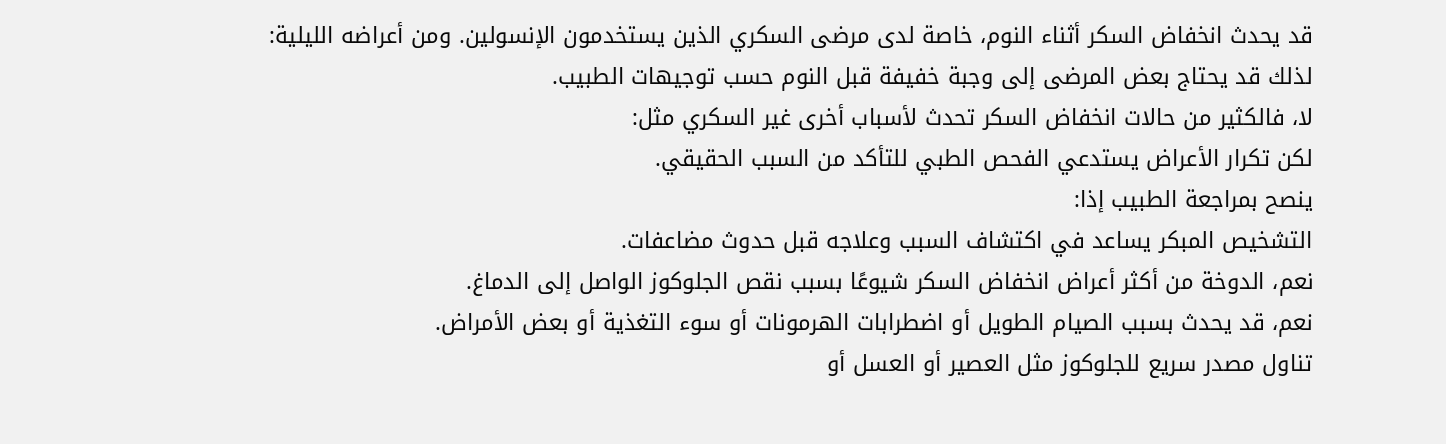قد يحدث انخفاض السكر أثناء النوم، خاصة لدى مرضى السكري الذين يستخدمون الإنسولين. ومن أعراضه الليلية:
لذلك قد يحتاج بعض المرضى إلى وجبة خفيفة قبل النوم حسب توجيهات الطبيب.
لا، فالكثير من حالات انخفاض السكر تحدث لأسباب أخرى غير السكري مثل:
لكن تكرار الأعراض يستدعي الفحص الطبي للتأكد من السبب الحقيقي.
ينصح بمراجعة الطبيب إذا:
التشخيص المبكر يساعد في اكتشاف السبب وعلاجه قبل حدوث مضاعفات.
نعم، الدوخة من أكثر أعراض انخفاض السكر شيوعًا بسبب نقص الجلوكوز الواصل إلى الدماغ.
نعم، قد يحدث بسبب الصيام الطويل أو اضطرابات الهرمونات أو سوء التغذية أو بعض الأمراض.
تناول مصدر سريع للجلوكوز مثل العصير أو العسل أو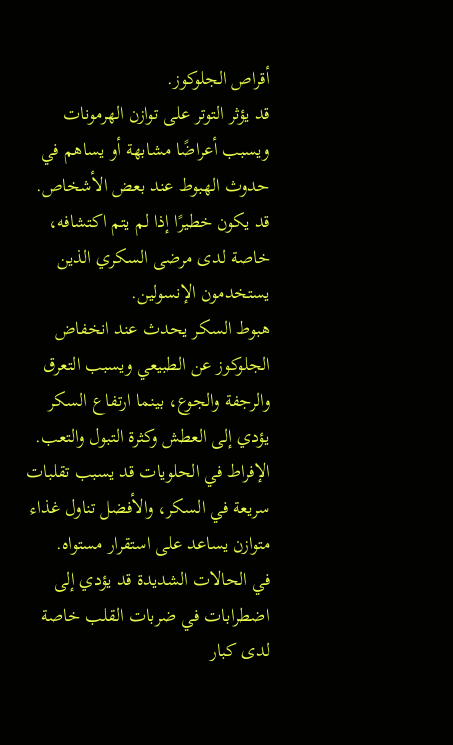أقراص الجلوكوز.
قد يؤثر التوتر على توازن الهرمونات ويسبب أعراضًا مشابهة أو يساهم في حدوث الهبوط عند بعض الأشخاص.
قد يكون خطيرًا إذا لم يتم اكتشافه، خاصة لدى مرضى السكري الذين يستخدمون الإنسولين.
هبوط السكر يحدث عند انخفاض الجلوكوز عن الطبيعي ويسبب التعرق والرجفة والجوع، بينما ارتفاع السكر يؤدي إلى العطش وكثرة التبول والتعب.
الإفراط في الحلويات قد يسبب تقلبات سريعة في السكر، والأفضل تناول غذاء متوازن يساعد على استقرار مستواه.
في الحالات الشديدة قد يؤدي إلى اضطرابات في ضربات القلب خاصة لدى كبار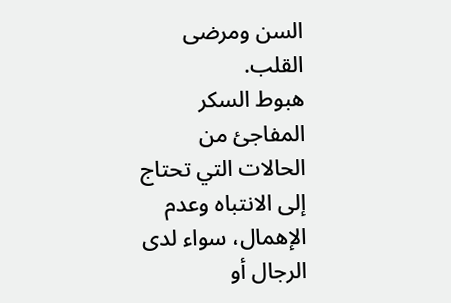السن ومرضى القلب.
هبوط السكر المفاجئ من الحالات التي تحتاج إلى الانتباه وعدم الإهمال، سواء لدى الرجال أو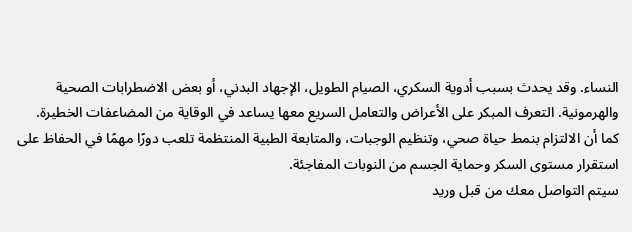النساء. وقد يحدث بسبب أدوية السكري، الصيام الطويل، الإجهاد البدني، أو بعض الاضطرابات الصحية والهرمونية. التعرف المبكر على الأعراض والتعامل السريع معها يساعد في الوقاية من المضاعفات الخطيرة.
كما أن الالتزام بنمط حياة صحي، وتنظيم الوجبات، والمتابعة الطبية المنتظمة تلعب دورًا مهمًا في الحفاظ على استقرار مستوى السكر وحماية الجسم من النوبات المفاجئة.
سيتم التواصل معك من قبل وريد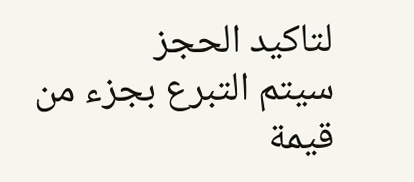لتاكيد الحجز
سيتم التبرع بجزء من قيمة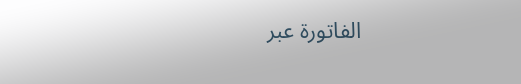الفاتورة عبر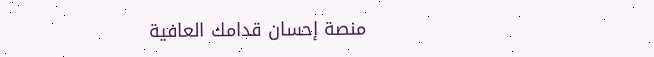منصة إحسان قدامك العافية